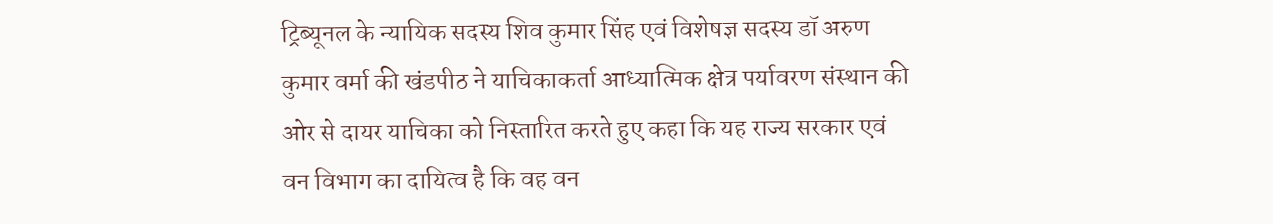ट्रिब्यूनल के न्यायिक सदस्य शिव कुमार सिंह एवं विशेषज्ञ सदस्य डॉ अरुण कुमार वर्मा की खंडपीठ ने याचिकाकर्ता आध्यात्मिक क्षेत्र पर्यावरण संस्थान की ओर से दायर याचिका को निस्तारित करते हुए कहा कि यह राज्य सरकार एवं वन विभाग का दायित्व है कि वह वन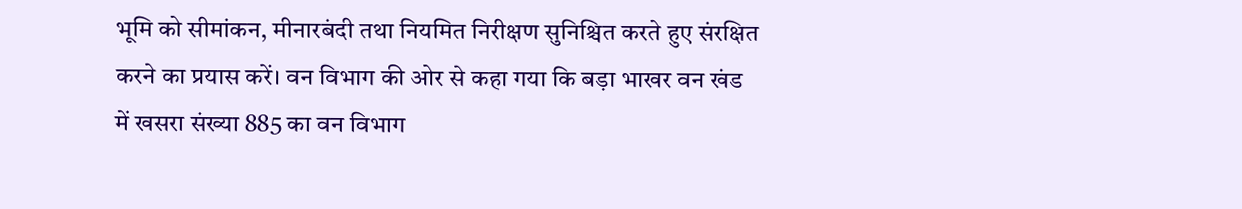भूमि को सीमांकन, मीनारबंदी तथा नियमित निरीक्षण सुनिश्चित करते हुए संरक्षित करने का प्रयास करें। वन विभाग की ओर से कहा गया कि बड़ा भाखर वन खंड में खसरा संख्या 885 का वन विभाग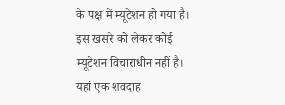के पक्ष में म्यूटेशन हो गया है। इस खसरे को लेकर कोई म्यूटेशन विचाराधीन नहीं है। यहां एक शवदाह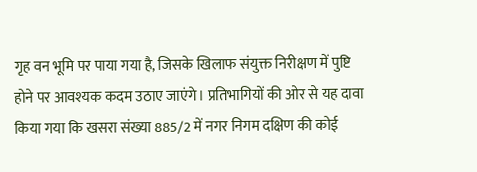गृह वन भूमि पर पाया गया है, जिसके खिलाफ संयुक्त निरीक्षण में पुष्टि होने पर आवश्यक कदम उठाए जाएंगे। प्रतिभागियों की ओर से यह दावा किया गया कि खसरा संख्या 885/2 में नगर निगम दक्षिण की कोई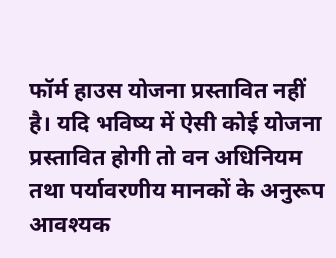फॉर्म हाउस योजना प्रस्तावित नहीं है। यदि भविष्य में ऐसी कोई योजना प्रस्तावित होगी तो वन अधिनियम तथा पर्यावरणीय मानकों के अनुरूप आवश्यक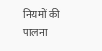नियमों की पालना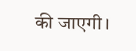की जाएगी।